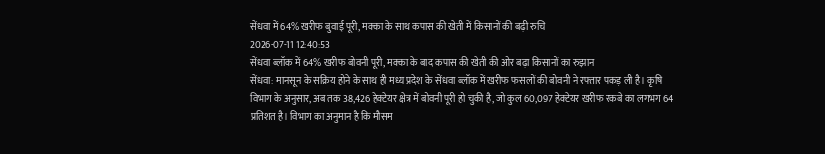सेंधवा में 64% खरीफ बुवाई पूरी, मक्का के साथ कपास की खेती में किसानों की बढ़ी रुचि
2026-07-11 12:40:53
सेंधवा ब्लॉक में 64% खरीफ बोवनी पूरी, मक्का के बाद कपास की खेती की ओर बढ़ा किसानों का रुझान
सेंधवा: मानसून के सक्रिय होने के साथ ही मध्य प्रदेश के सेंधवा ब्लॉक में खरीफ फसलों की बोवनी ने रफ्तार पकड़ ली है। कृषि विभाग के अनुसार, अब तक 38,426 हेक्टेयर क्षेत्र में बोवनी पूरी हो चुकी है, जो कुल 60,097 हेक्टेयर खरीफ रकबे का लगभग 64 प्रतिशत है। विभाग का अनुमान है कि मौसम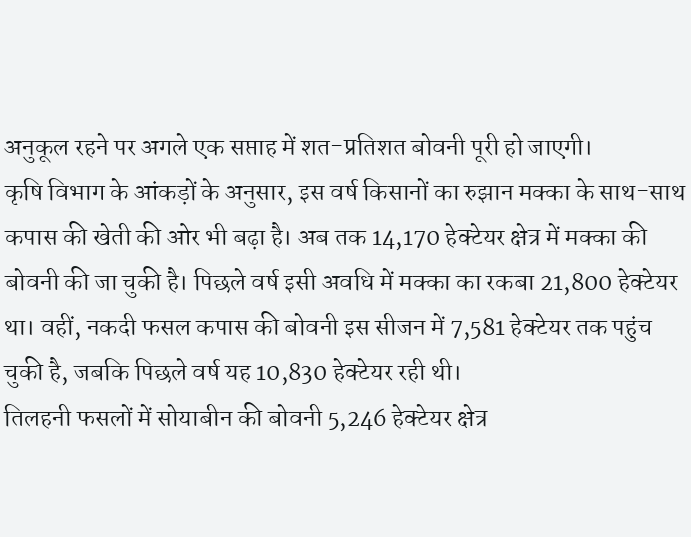अनुकूल रहने पर अगले एक सप्ताह में शत-प्रतिशत बोवनी पूरी हो जाएगी।
कृषि विभाग के आंकड़ों के अनुसार, इस वर्ष किसानों का रुझान मक्का के साथ-साथ कपास की खेती की ओर भी बढ़ा है। अब तक 14,170 हेक्टेयर क्षेत्र में मक्का की बोवनी की जा चुकी है। पिछले वर्ष इसी अवधि में मक्का का रकबा 21,800 हेक्टेयर था। वहीं, नकदी फसल कपास की बोवनी इस सीजन में 7,581 हेक्टेयर तक पहुंच चुकी है, जबकि पिछले वर्ष यह 10,830 हेक्टेयर रही थी।
तिलहनी फसलों में सोयाबीन की बोवनी 5,246 हेक्टेयर क्षेत्र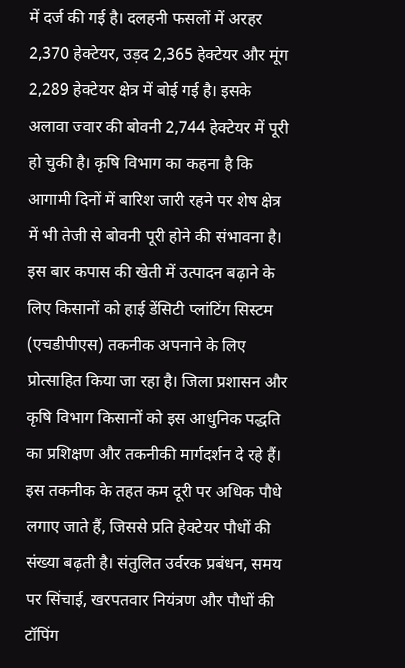में दर्ज की गई है। दलहनी फसलों में अरहर 2,370 हेक्टेयर, उड़द 2,365 हेक्टेयर और मूंग 2,289 हेक्टेयर क्षेत्र में बोई गई है। इसके अलावा ज्वार की बोवनी 2,744 हेक्टेयर में पूरी हो चुकी है। कृषि विभाग का कहना है कि आगामी दिनों में बारिश जारी रहने पर शेष क्षेत्र में भी तेजी से बोवनी पूरी होने की संभावना है।
इस बार कपास की खेती में उत्पादन बढ़ाने के लिए किसानों को हाई डेंसिटी प्लांटिंग सिस्टम (एचडीपीएस) तकनीक अपनाने के लिए प्रोत्साहित किया जा रहा है। जिला प्रशासन और कृषि विभाग किसानों को इस आधुनिक पद्धति का प्रशिक्षण और तकनीकी मार्गदर्शन दे रहे हैं। इस तकनीक के तहत कम दूरी पर अधिक पौधे लगाए जाते हैं, जिससे प्रति हेक्टेयर पौधों की संख्या बढ़ती है। संतुलित उर्वरक प्रबंधन, समय पर सिंचाई, खरपतवार नियंत्रण और पौधों की टॉपिंग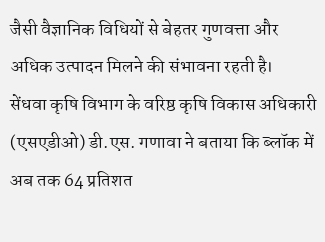जैसी वैज्ञानिक विधियों से बेहतर गुणवत्ता और अधिक उत्पादन मिलने की संभावना रहती है।
सेंधवा कृषि विभाग के वरिष्ठ कृषि विकास अधिकारी (एसएडीओ) डी.एस. गणावा ने बताया कि ब्लॉक में अब तक 64 प्रतिशत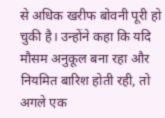से अधिक खरीफ बोवनी पूरी हो चुकी है। उन्होंने कहा कि यदि मौसम अनुकूल बना रहा और नियमित बारिश होती रही, तो अगले एक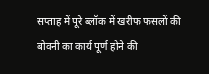सप्ताह में पूरे ब्लॉक में खरीफ फसलों की बोवनी का कार्य पूर्ण होने की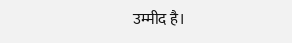उम्मीद है।